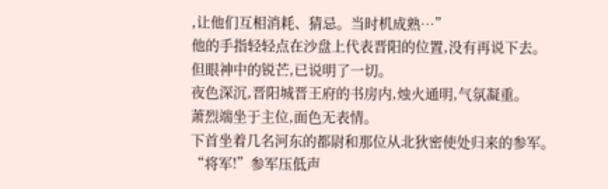,让他们互相消耗、猜忌。当时机成熟…”
他的手指轻轻点在沙盘上代表晋阳的位置,没有再说下去。
但眼神中的锐芒,已说明了一切。
夜色深沉,晋阳城晋王府的书房内,烛火通明,气氛凝重。
萧烈端坐于主位,面色无表情。
下首坐着几名河东的都尉和那位从北狄密使处归来的参军。
“将军!”参军压低声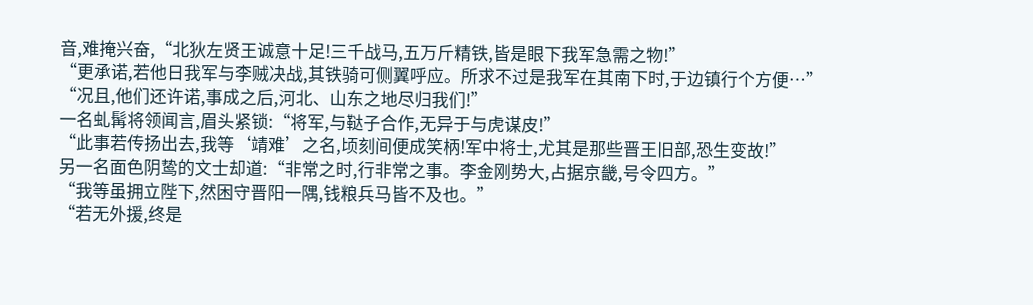音,难掩兴奋,“北狄左贤王诚意十足!三千战马,五万斤精铁,皆是眼下我军急需之物!”
“更承诺,若他日我军与李贼决战,其铁骑可侧翼呼应。所求不过是我军在其南下时,于边镇行个方便…”
“况且,他们还许诺,事成之后,河北、山东之地尽归我们!”
一名虬髯将领闻言,眉头紧锁:“将军,与鞑子合作,无异于与虎谋皮!”
“此事若传扬出去,我等‘靖难’之名,顷刻间便成笑柄!军中将士,尤其是那些晋王旧部,恐生变故!”
另一名面色阴鸷的文士却道:“非常之时,行非常之事。李金刚势大,占据京畿,号令四方。”
“我等虽拥立陛下,然困守晋阳一隅,钱粮兵马皆不及也。”
“若无外援,终是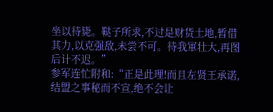坐以待毙。鞑子所求,不过是财货土地,暂借其力,以克强敌,未尝不可。待我軍壮大,再图后计不迟。”
参军连忙附和:“正是此理!而且左贤王承诺,结盟之事秘而不宣,绝不会让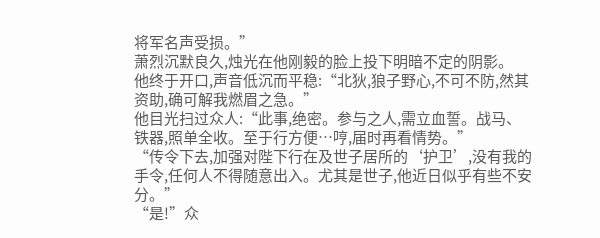将军名声受损。”
萧烈沉默良久,烛光在他刚毅的脸上投下明暗不定的阴影。
他终于开口,声音低沉而平稳:“北狄,狼子野心,不可不防,然其资助,确可解我燃眉之急。”
他目光扫过众人:“此事,绝密。参与之人,需立血誓。战马、铁器,照单全收。至于行方便…哼,届时再看情势。”
“传令下去,加强对陛下行在及世子居所的‘护卫’,没有我的手令,任何人不得随意出入。尤其是世子,他近日似乎有些不安分。”
“是!”众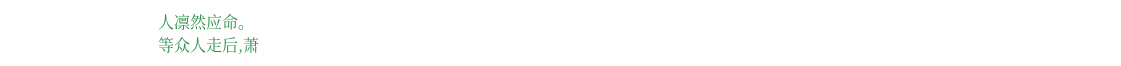人凛然应命。
等众人走后,萧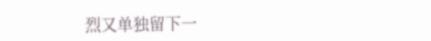烈又单独留下一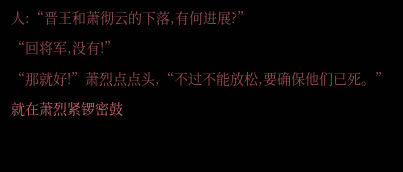人:“晋王和萧彻云的下落,有何进展?”
“回将军,没有!”
“那就好!”萧烈点点头,“不过不能放松,要确保他们已死。”
就在萧烈紧锣密鼓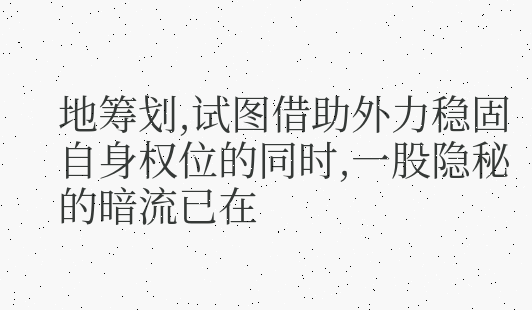地筹划,试图借助外力稳固自身权位的同时,一股隐秘的暗流已在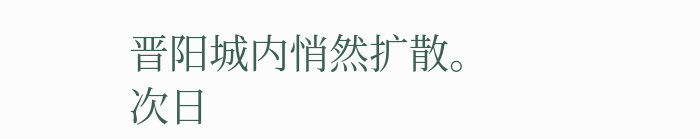晋阳城内悄然扩散。
次日